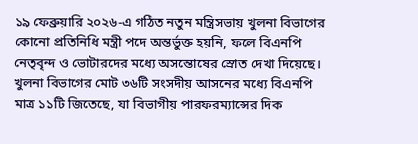১৯ ফেব্রুয়ারি ২০২৬-এ গঠিত নতুন মন্ত্রিসভায় খুলনা বিভাগের কোনো প্রতিনিধি মন্ত্রী পদে অন্তর্ভুক্ত হয়নি, ফলে বিএনপি নেতৃবৃন্দ ও ভোটারদের মধ্যে অসন্তোষের স্রোত দেখা দিয়েছে।
খুলনা বিভাগের মোট ৩৬টি সংসদীয় আসনের মধ্যে বিএনপি মাত্র ১১টি জিতেছে, যা বিভাগীয় পারফরম্যান্সের দিক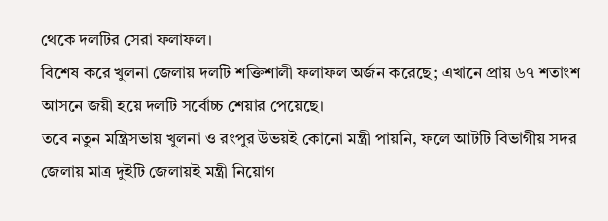থেকে দলটির সেরা ফলাফল।
বিশেষ করে খুলনা জেলায় দলটি শক্তিশালী ফলাফল অর্জন করেছে; এখানে প্রায় ৬৭ শতাংশ আসনে জয়ী হয়ে দলটি সর্বোচ্চ শেয়ার পেয়েছে।
তবে নতুন মন্ত্রিসভায় খুলনা ও রংপুর উভয়ই কোনো মন্ত্রী পায়নি, ফলে আটটি বিভাগীয় সদর জেলায় মাত্র দুইটি জেলায়ই মন্ত্রী নিয়োগ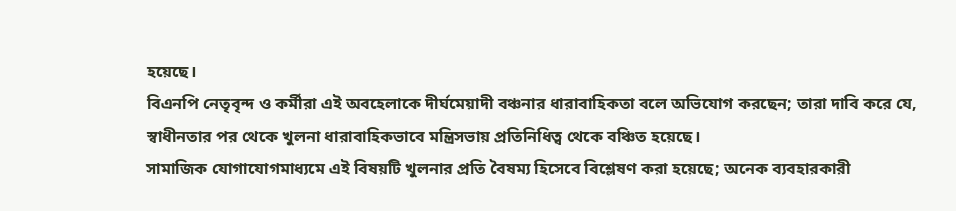হয়েছে।
বিএনপি নেতৃবৃন্দ ও কর্মীরা এই অবহেলাকে দীর্ঘমেয়াদী বঞ্চনার ধারাবাহিকতা বলে অভিযোগ করছেন; তারা দাবি করে যে, স্বাধীনতার পর থেকে খুলনা ধারাবাহিকভাবে মন্ত্রিসভায় প্রতিনিধিত্ব থেকে বঞ্চিত হয়েছে।
সামাজিক যোগাযোগমাধ্যমে এই বিষয়টি খুলনার প্রতি বৈষম্য হিসেবে বিশ্লেষণ করা হয়েছে; অনেক ব্যবহারকারী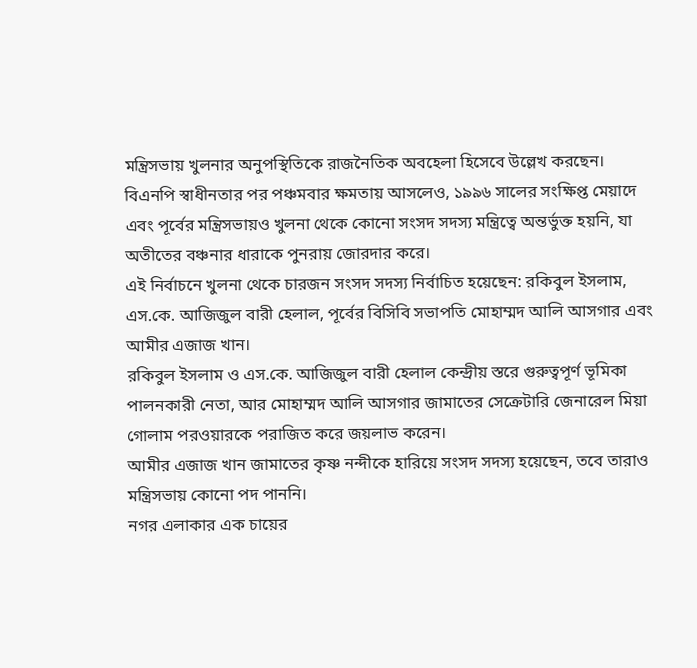মন্ত্রিসভায় খুলনার অনুপস্থিতিকে রাজনৈতিক অবহেলা হিসেবে উল্লেখ করছেন।
বিএনপি স্বাধীনতার পর পঞ্চমবার ক্ষমতায় আসলেও, ১৯৯৬ সালের সংক্ষিপ্ত মেয়াদে এবং পূর্বের মন্ত্রিসভায়ও খুলনা থেকে কোনো সংসদ সদস্য মন্ত্রিত্বে অন্তর্ভুক্ত হয়নি, যা অতীতের বঞ্চনার ধারাকে পুনরায় জোরদার করে।
এই নির্বাচনে খুলনা থেকে চারজন সংসদ সদস্য নির্বাচিত হয়েছেন: রকিবুল ইসলাম, এস.কে. আজিজুল বারী হেলাল, পূর্বের বিসিবি সভাপতি মোহাম্মদ আলি আসগার এবং আমীর এজাজ খান।
রকিবুল ইসলাম ও এস.কে. আজিজুল বারী হেলাল কেন্দ্রীয় স্তরে গুরুত্বপূর্ণ ভূমিকা পালনকারী নেতা, আর মোহাম্মদ আলি আসগার জামাতের সেক্রেটারি জেনারেল মিয়া গোলাম পরওয়ারকে পরাজিত করে জয়লাভ করেন।
আমীর এজাজ খান জামাতের কৃষ্ণ নন্দীকে হারিয়ে সংসদ সদস্য হয়েছেন, তবে তারাও মন্ত্রিসভায় কোনো পদ পাননি।
নগর এলাকার এক চায়ের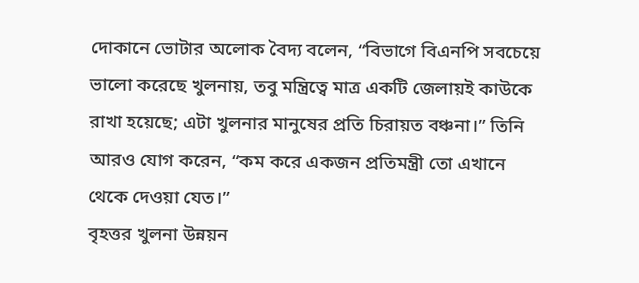দোকানে ভোটার অলোক বৈদ্য বলেন, “বিভাগে বিএনপি সবচেয়ে ভালো করেছে খুলনায়, তবু মন্ত্রিত্বে মাত্র একটি জেলায়ই কাউকে রাখা হয়েছে; এটা খুলনার মানুষের প্রতি চিরায়ত বঞ্চনা।” তিনি আরও যোগ করেন, “কম করে একজন প্রতিমন্ত্রী তো এখানে থেকে দেওয়া যেত।”
বৃহত্তর খুলনা উন্নয়ন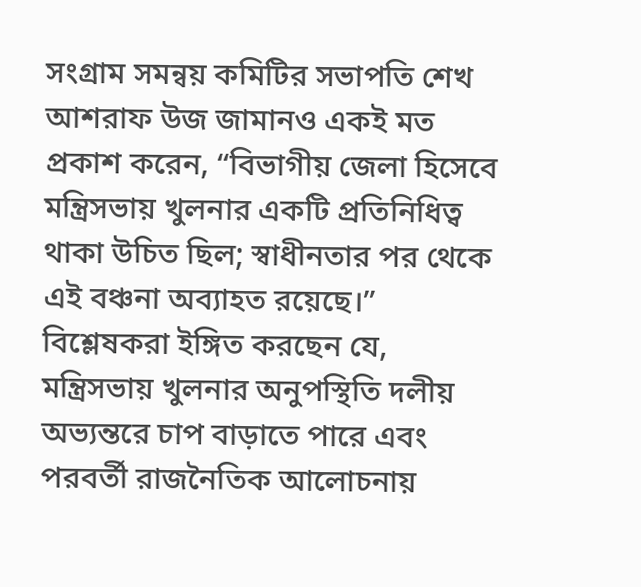সংগ্রাম সমন্বয় কমিটির সভাপতি শেখ আশরাফ উজ জামানও একই মত প্রকাশ করেন, “বিভাগীয় জেলা হিসেবে মন্ত্রিসভায় খুলনার একটি প্রতিনিধিত্ব থাকা উচিত ছিল; স্বাধীনতার পর থেকে এই বঞ্চনা অব্যাহত রয়েছে।”
বিশ্লেষকরা ইঙ্গিত করছেন যে, মন্ত্রিসভায় খুলনার অনুপস্থিতি দলীয় অভ্যন্তরে চাপ বাড়াতে পারে এবং পরবর্তী রাজনৈতিক আলোচনায়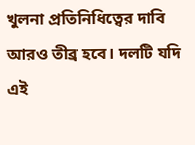খুলনা প্রতিনিধিত্বের দাবি আরও তীব্র হবে। দলটি যদি এই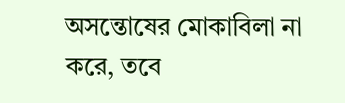অসন্তোষের মোকাবিলা না করে, তবে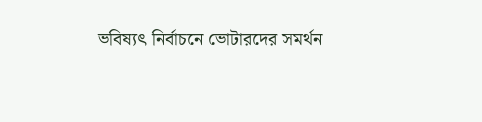ভবিষ্যৎ নির্বাচনে ভোটারদের সমর্থন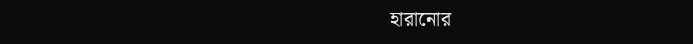হারানোর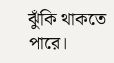ঝুঁকি থাকতে পারে।